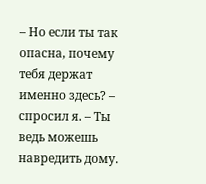– Но если ты так опасна, почему тебя держат именно здесь? – спросил я. – Ты ведь можешь навредить дому.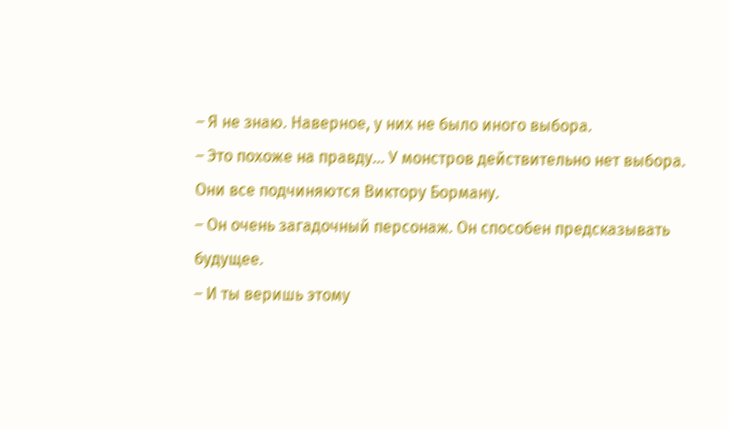– Я не знаю. Наверное, у них не было иного выбора.
– Это похоже на правду… У монстров действительно нет выбора. Они все подчиняются Виктору Борману.
– Он очень загадочный персонаж. Он способен предсказывать будущее.
– И ты веришь этому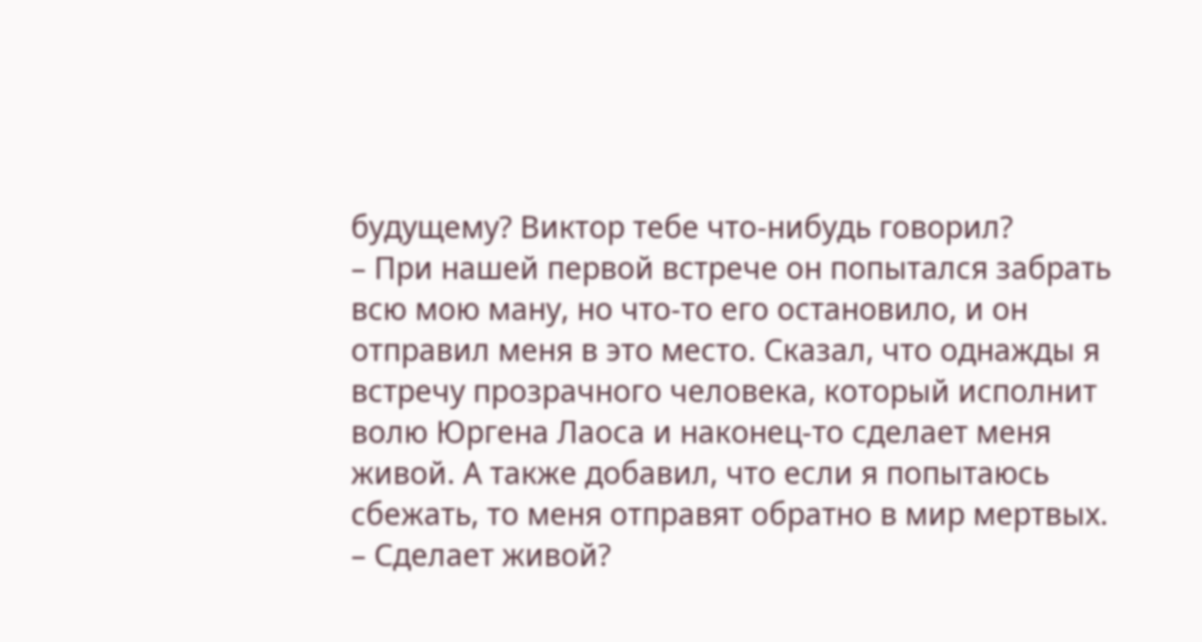будущему? Виктор тебе что‑нибудь говорил?
– При нашей первой встрече он попытался забрать всю мою ману, но что‑то его остановило, и он отправил меня в это место. Сказал, что однажды я встречу прозрачного человека, который исполнит волю Юргена Лаоса и наконец‑то сделает меня живой. А также добавил, что если я попытаюсь сбежать, то меня отправят обратно в мир мертвых.
– Сделает живой?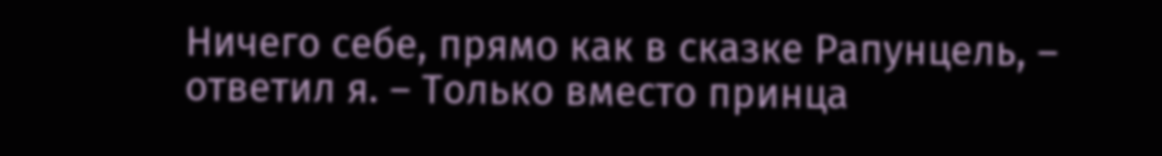Ничего себе, прямо как в сказке Рапунцель, – ответил я. – Только вместо принца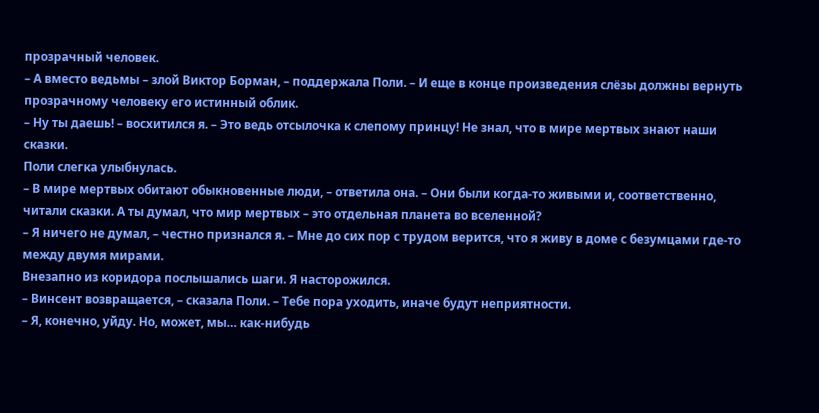прозрачный человек.
– А вместо ведьмы – злой Виктор Борман, – поддержала Поли. – И еще в конце произведения слёзы должны вернуть прозрачному человеку его истинный облик.
– Ну ты даешь! – восхитился я. – Это ведь отсылочка к слепому принцу! Не знал, что в мире мертвых знают наши сказки.
Поли слегка улыбнулась.
– В мире мертвых обитают обыкновенные люди, – ответила она. – Они были когда‑то живыми и, соответственно, читали сказки. А ты думал, что мир мертвых – это отдельная планета во вселенной?
– Я ничего не думал, – честно признался я. – Мне до сих пор с трудом верится, что я живу в доме с безумцами где‑то между двумя мирами.
Внезапно из коридора послышались шаги. Я насторожился.
– Винсент возвращается, – сказала Поли. – Тебе пора уходить, иначе будут неприятности.
– Я, конечно, уйду. Но, может, мы… как‑нибудь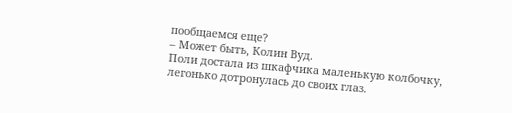пообщаемся еще?
– Может быть, Колин Вуд.
Поли достала из шкафчика маленькую колбочку, легонько дотронулась до своих глаз.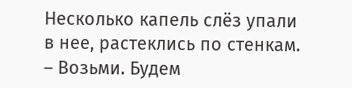Несколько капель слёз упали в нее, растеклись по стенкам.
– Возьми. Будем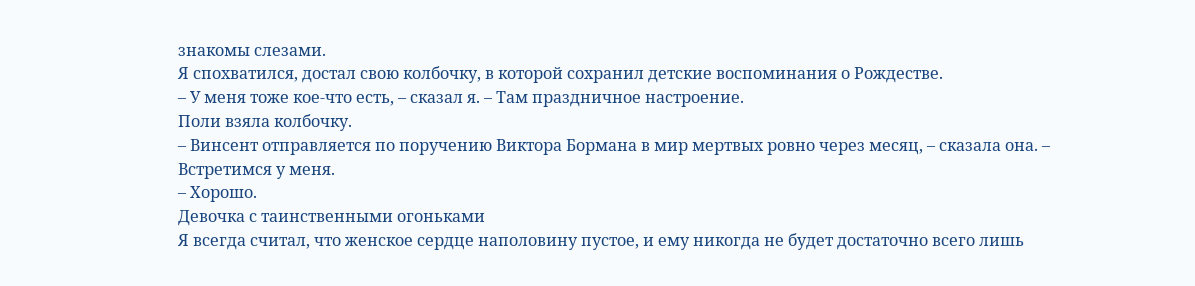знакомы слезами.
Я спохватился, достал свою колбочку, в которой сохранил детские воспоминания о Рождестве.
– У меня тоже кое‑что есть, – сказал я. – Там праздничное настроение.
Поли взяла колбочку.
– Винсент отправляется по поручению Виктора Бормана в мир мертвых ровно через месяц, – сказала она. – Встретимся у меня.
– Хорошо.
Девочка с таинственными огоньками
Я всегда считал, что женское сердце наполовину пустое, и ему никогда не будет достаточно всего лишь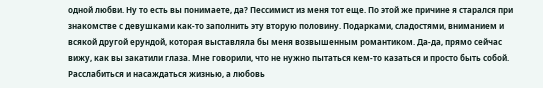одной любви. Ну то есть вы понимаете, да? Пессимист из меня тот еще. По этой же причине я старался при знакомстве с девушками как‑то заполнить эту вторую половину. Подарками, сладостями, вниманием и всякой другой ерундой, которая выставляла бы меня возвышенным романтиком. Да‑да, прямо сейчас вижу, как вы закатили глаза. Мне говорили, что не нужно пытаться кем‑то казаться и просто быть собой. Расслабиться и насаждаться жизнью, а любовь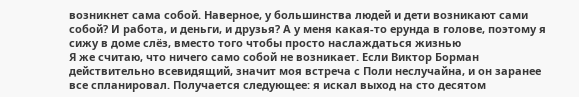возникнет сама собой. Наверное, у большинства людей и дети возникают сами собой? И работа, и деньги, и друзья? А у меня какая‑то ерунда в голове, поэтому я сижу в доме слёз, вместо того чтобы просто наслаждаться жизнью
Я же считаю, что ничего само собой не возникает. Если Виктор Борман действительно всевидящий, значит моя встреча с Поли неслучайна, и он заранее все спланировал. Получается следующее: я искал выход на сто десятом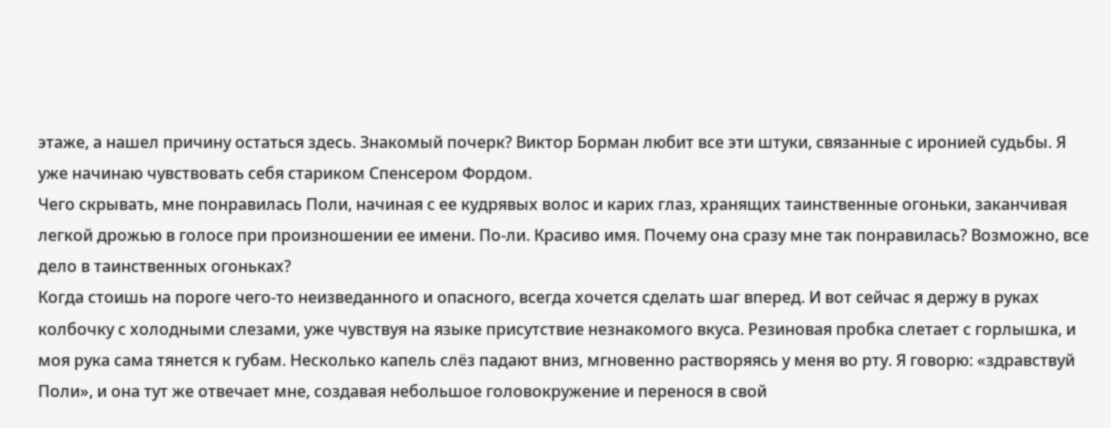этаже, а нашел причину остаться здесь. Знакомый почерк? Виктор Борман любит все эти штуки, связанные с иронией судьбы. Я уже начинаю чувствовать себя стариком Спенсером Фордом.
Чего скрывать, мне понравилась Поли, начиная с ее кудрявых волос и карих глаз, хранящих таинственные огоньки, заканчивая легкой дрожью в голосе при произношении ее имени. По‑ли. Красиво имя. Почему она сразу мне так понравилась? Возможно, все дело в таинственных огоньках?
Когда стоишь на пороге чего‑то неизведанного и опасного, всегда хочется сделать шаг вперед. И вот сейчас я держу в руках колбочку с холодными слезами, уже чувствуя на языке присутствие незнакомого вкуса. Резиновая пробка слетает с горлышка, и моя рука сама тянется к губам. Несколько капель слёз падают вниз, мгновенно растворяясь у меня во рту. Я говорю: «здравствуй Поли», и она тут же отвечает мне, создавая небольшое головокружение и перенося в свой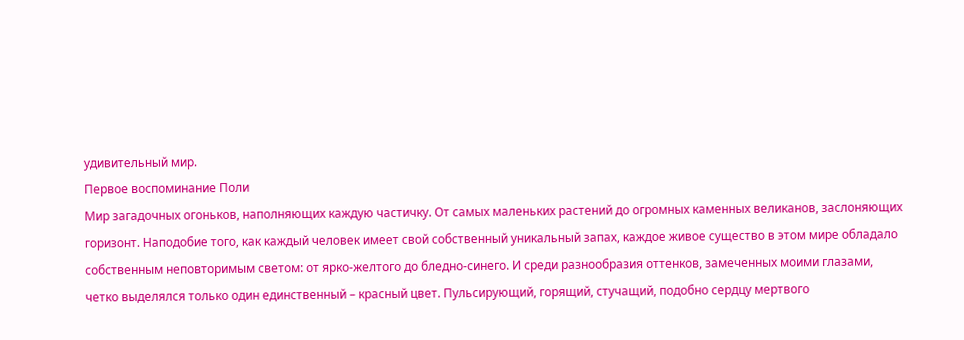удивительный мир.
Первое воспоминание Поли
Мир загадочных огоньков, наполняющих каждую частичку. От самых маленьких растений до огромных каменных великанов, заслоняющих горизонт. Наподобие того, как каждый человек имеет свой собственный уникальный запах, каждое живое существо в этом мире обладало собственным неповторимым светом: от ярко‑желтого до бледно‑синего. И среди разнообразия оттенков, замеченных моими глазами, четко выделялся только один единственный – красный цвет. Пульсирующий, горящий, стучащий, подобно сердцу мертвого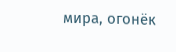мира, огонёк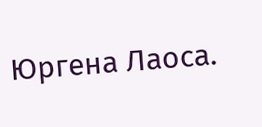Юргена Лаоса.